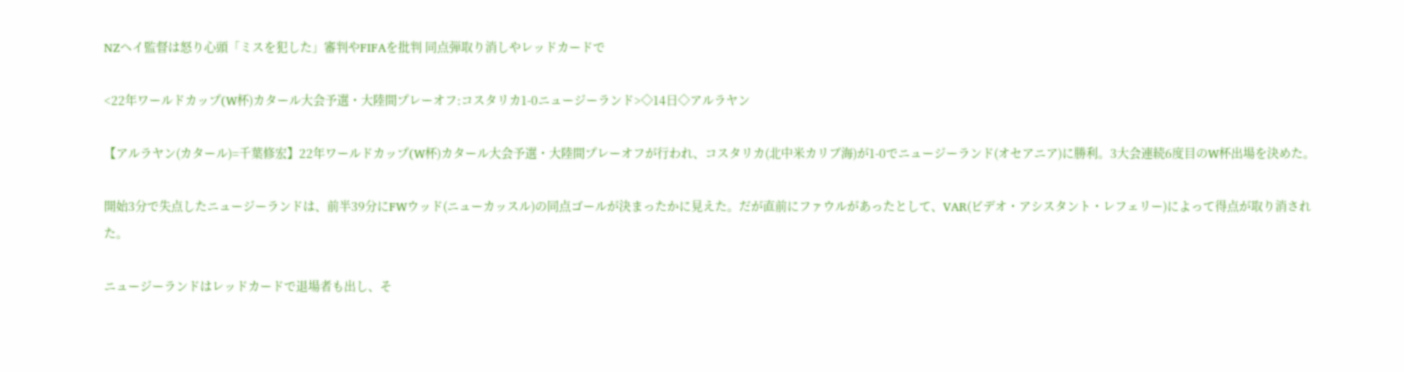NZヘイ監督は怒り心頭「ミスを犯した」審判やFIFAを批判 同点弾取り消しやレッドカードで

<22年ワールドカップ(W杯)カタール大会予選・大陸間プレーオフ:コスタリカ1-0ニュージーランド>◇14日◇アルラヤン

【アルラヤン(カタール)=千葉修宏】22年ワールドカップ(W杯)カタール大会予選・大陸間プレーオフが行われ、コスタリカ(北中米カリブ海)が1-0でニュージーランド(オセアニア)に勝利。3大会連続6度目のW杯出場を決めた。

開始3分で失点したニュージーランドは、前半39分にFWウッド(ニューカッスル)の同点ゴールが決まったかに見えた。だが直前にファウルがあったとして、VAR(ビデオ・アシスタント・レフェリー)によって得点が取り消された。

ニュージーランドはレッドカードで退場者も出し、そ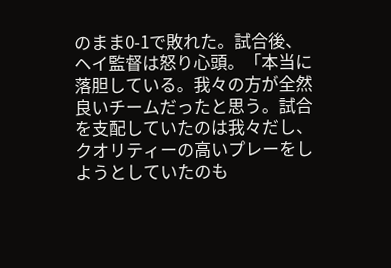のまま0-1で敗れた。試合後、ヘイ監督は怒り心頭。「本当に落胆している。我々の方が全然良いチームだったと思う。試合を支配していたのは我々だし、クオリティーの高いプレーをしようとしていたのも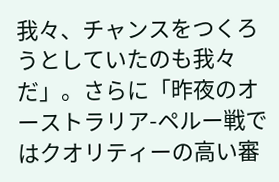我々、チャンスをつくろうとしていたのも我々だ」。さらに「昨夜のオーストラリア-ペルー戦ではクオリティーの高い審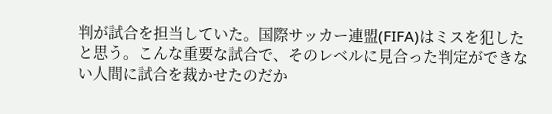判が試合を担当していた。国際サッカー連盟(FIFA)はミスを犯したと思う。こんな重要な試合で、そのレベルに見合った判定ができない人間に試合を裁かせたのだか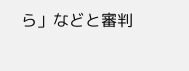ら」などと審判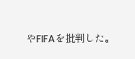やFIFAを批判した。